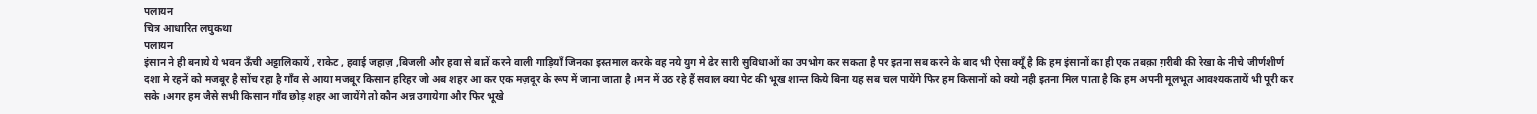पलायन
चित्र आधारित लघुकथा
पलायन
इंसान ने ही बनाये ये भवन ऊँची अट्टालिकायें , राकेट , हवाई जहाज़ ,बिजली और हवा से बातें करने वाली गाड़ियाँ जिनका इस्तमाल करके वह नये युग मे ढेर सारी सुविधाओं का उपभोग कर सकता है पर इतना सब करने के बाद भी ऐसा क्यूँ है कि हम इंसानों का ही एक तबक़ा ग़रीबी की रेखा के नीचे जीर्णशीर्ण दशा मे रहनें को मजबूर है सोंच रहा है गाँव से आया मजबूर किसान हरिहर जो अब शहर आ कर एक मज़दूर के रूप में जाना जाता है ।मन में उठ रहे हैं सवाल क्या पेट की भूख शान्त किये बिना यह सब चल पायेंगे फिर हम किसानों को क्यो नही इतना मिल पाता है कि हम अपनी मूलभूत आवश्यकतायें भी पूरी कर सके ।अगर हम जैसे सभी किसान गाँव छोड़ शहर आ जायेंगे तो कौन अन्न उगायेगा और फिर भूखे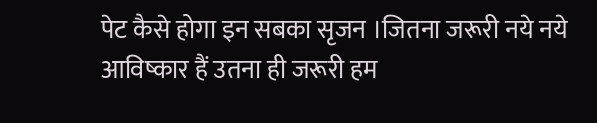पेट कैसे होगा इन सबका सृजन ।जितना जरूरी नये नये आविष्कार हैं उतना ही जरूरी हम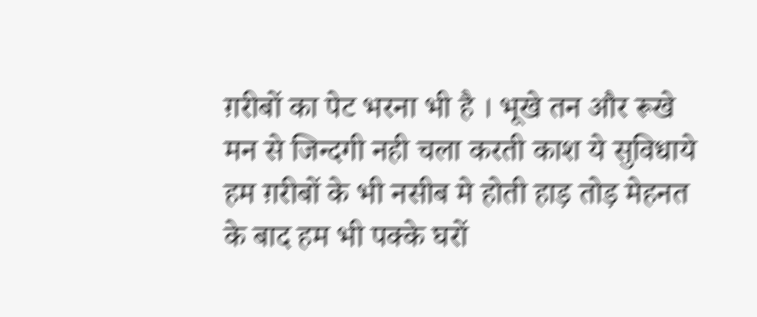ग़रीबों का पेट भरना भी है । भूखे तन और रूखे मन से जिन्दगी नही चला करती काश ये सुविधाये हम ग़रीबों के भी नसीब मे होती हाड़ तोड़ मेहनत के बाद हम भी पक्के घरों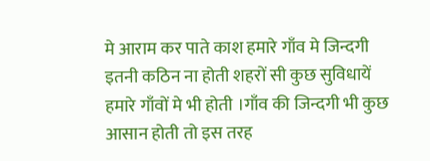मे आराम कर पाते काश हमारे गाँव मे जिन्दगी इतनी कठिन ना होती शहरों सी कुछ सुविधायें हमारे गाँवों मे भी होती ।गाँव की जिन्दगी भी कुछ आसान होती तो इस तरह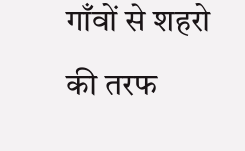गाँवों से शहरो की तरफ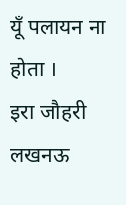यूँ पलायन ना होता ।
इरा जौहरी
लखनऊ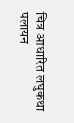चित्र आधारित लघुकथा
पलायन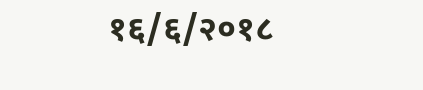१६/६/२०१८